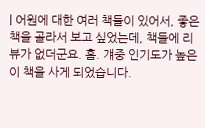| 어원에 대한 여러 책들이 있어서, 좋은 책을 골라서 보고 싶었는데, 책들에 리뷰가 없더군요. 흠. 걔중 인기도가 높은 이 책을 사게 되었습니다.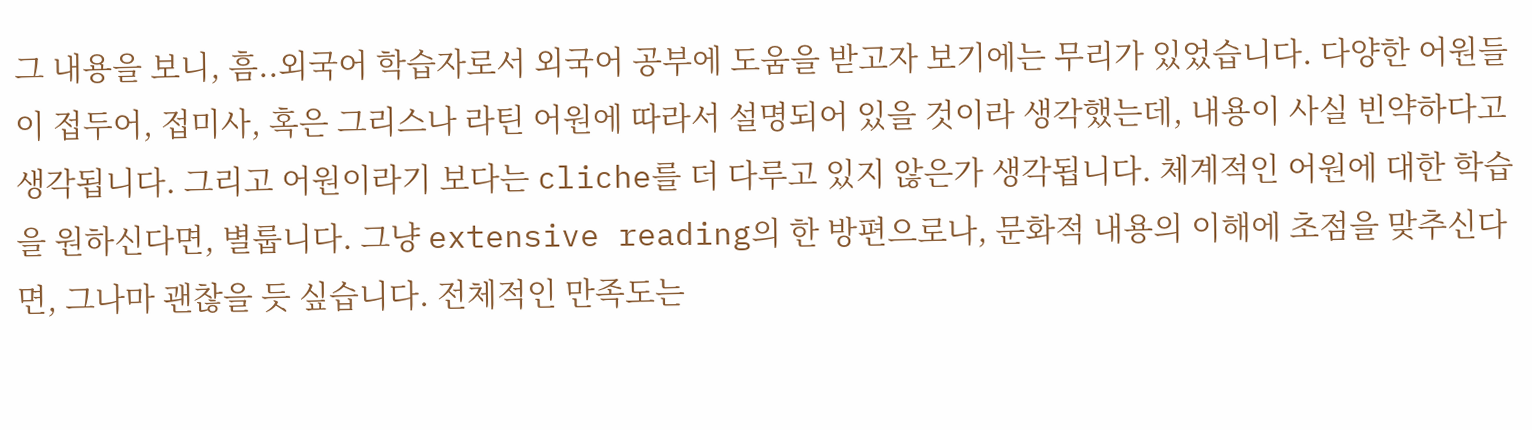그 내용을 보니, 흠..외국어 학습자로서 외국어 공부에 도움을 받고자 보기에는 무리가 있었습니다. 다양한 어원들이 접두어, 접미사, 혹은 그리스나 라틴 어원에 따라서 설명되어 있을 것이라 생각했는데, 내용이 사실 빈약하다고 생각됩니다. 그리고 어원이라기 보다는 cliche를 더 다루고 있지 않은가 생각됩니다. 체계적인 어원에 대한 학습을 원하신다면, 별룹니다. 그냥 extensive reading의 한 방편으로나, 문화적 내용의 이해에 초점을 맞추신다면, 그나마 괜찮을 듯 싶습니다. 전체적인 만족도는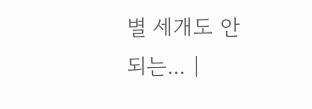별 세개도 안되는... |